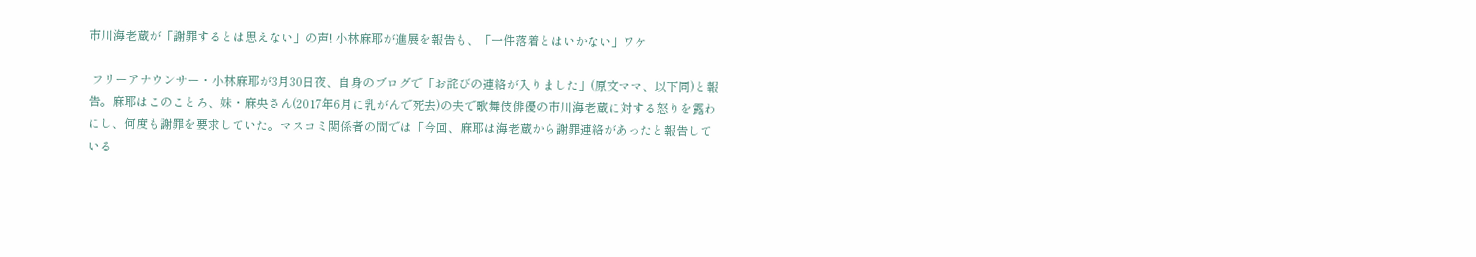市川海老蔵が「謝罪するとは思えない」の声! 小林麻耶が進展を報告も、「一件落着とはいかない」ワケ

 フリーアナウンサー・小林麻耶が3月30日夜、自身のブログで「お詫びの連絡が入りました」(原文ママ、以下同)と報告。麻耶はこのことろ、妹・麻央さん(2017年6月に乳がんで死去)の夫で歌舞伎俳優の市川海老蔵に対する怒りを露わにし、何度も謝罪を要求していた。マスコミ関係者の間では「今回、麻耶は海老蔵から謝罪連絡があったと報告している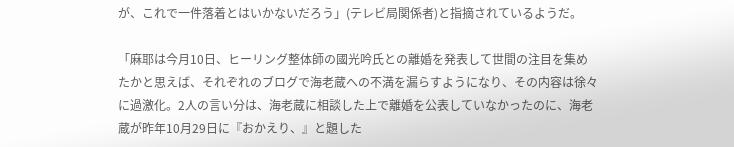が、これで一件落着とはいかないだろう」(テレビ局関係者)と指摘されているようだ。

「麻耶は今月10日、ヒーリング整体師の國光吟氏との離婚を発表して世間の注目を集めたかと思えば、それぞれのブログで海老蔵への不満を漏らすようになり、その内容は徐々に過激化。2人の言い分は、海老蔵に相談した上で離婚を公表していなかったのに、海老蔵が昨年10月29日に『おかえり、』と題した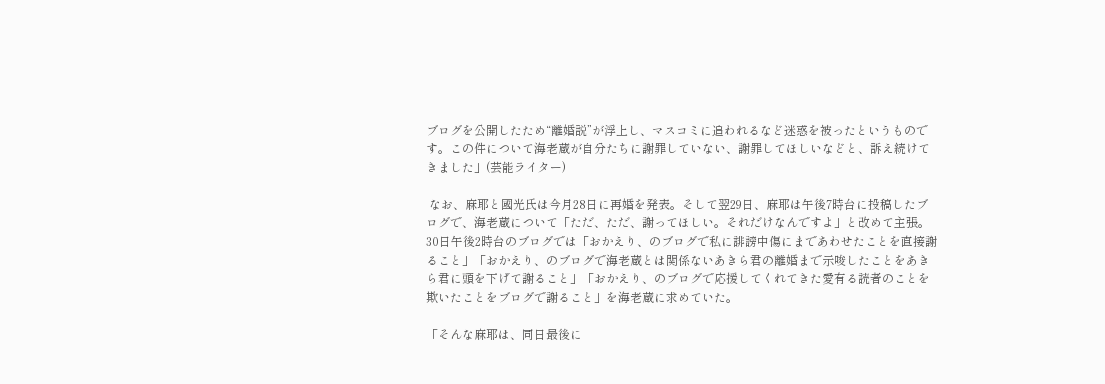ブログを公開したため“離婚説”が浮上し、マスコミに追われるなど迷惑を被ったというものです。この件について海老蔵が自分たちに謝罪していない、謝罪してほしいなどと、訴え続けてきました」(芸能ライター)

 なお、麻耶と國光氏は今月28日に再婚を発表。そして翌29日、麻耶は午後7時台に投稿したブログで、海老蔵について「ただ、ただ、謝ってほしい。それだけなんですよ」と改めて主張。30日午後2時台のブログでは「おかえり、のブログで私に誹謗中傷にまであわせたことを直接謝ること」「おかえり、のブログで海老蔵とは関係ないあきら君の離婚まで示唆したことをあきら君に頭を下げて謝ること」「おかえり、のブログで応援してくれてきた愛有る読者のことを欺いたことをブログで謝ること」を海老蔵に求めていた。

「そんな麻耶は、同日最後に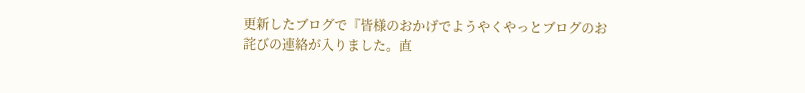更新したブログで『皆様のおかげでようやくやっとブログのお詫びの連絡が入りました。直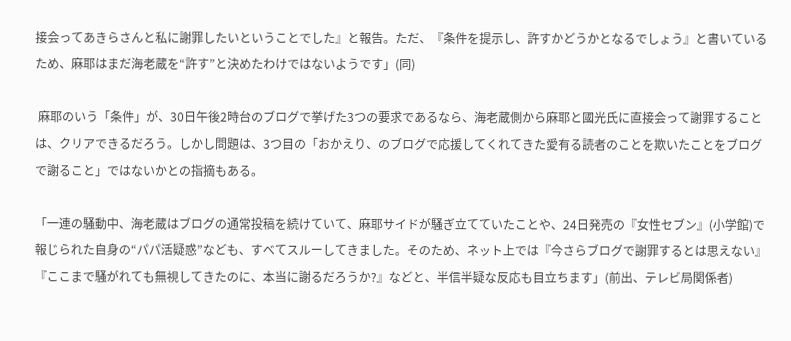接会ってあきらさんと私に謝罪したいということでした』と報告。ただ、『条件を提示し、許すかどうかとなるでしょう』と書いているため、麻耶はまだ海老蔵を“許す”と決めたわけではないようです」(同)

 麻耶のいう「条件」が、30日午後2時台のブログで挙げた3つの要求であるなら、海老蔵側から麻耶と國光氏に直接会って謝罪することは、クリアできるだろう。しかし問題は、3つ目の「おかえり、のブログで応援してくれてきた愛有る読者のことを欺いたことをブログで謝ること」ではないかとの指摘もある。

「一連の騒動中、海老蔵はブログの通常投稿を続けていて、麻耶サイドが騒ぎ立てていたことや、24日発売の『女性セブン』(小学館)で報じられた自身の“パパ活疑惑”なども、すべてスルーしてきました。そのため、ネット上では『今さらブログで謝罪するとは思えない』『ここまで騒がれても無視してきたのに、本当に謝るだろうか?』などと、半信半疑な反応も目立ちます」(前出、テレビ局関係者)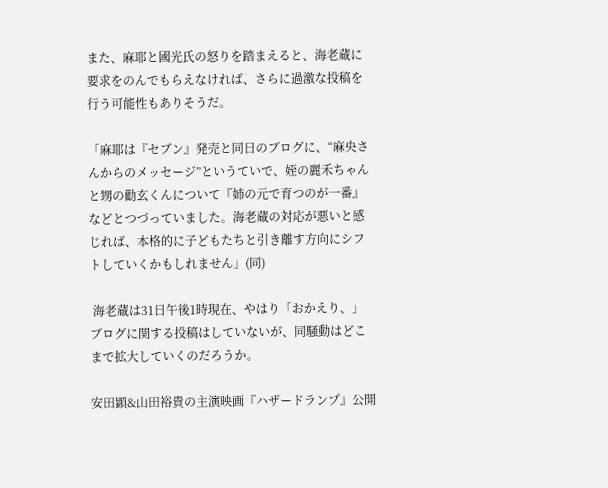また、麻耶と國光氏の怒りを踏まえると、海老蔵に要求をのんでもらえなければ、さらに過激な投稿を行う可能性もありそうだ。

「麻耶は『セブン』発売と同日のブログに、“麻央さんからのメッセージ”というていで、姪の麗禾ちゃんと甥の勸玄くんについて『姉の元で育つのが一番』などとつづっていました。海老蔵の対応が悪いと感じれば、本格的に子どもたちと引き離す方向にシフトしていくかもしれません」(同)

 海老蔵は31日午後1時現在、やはり「おかえり、」ブログに関する投稿はしていないが、同騒動はどこまで拡大していくのだろうか。

安田顕&山田裕貴の主演映画『ハザードランプ』公開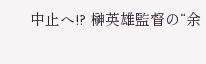中止へ!? 榊英雄監督の“余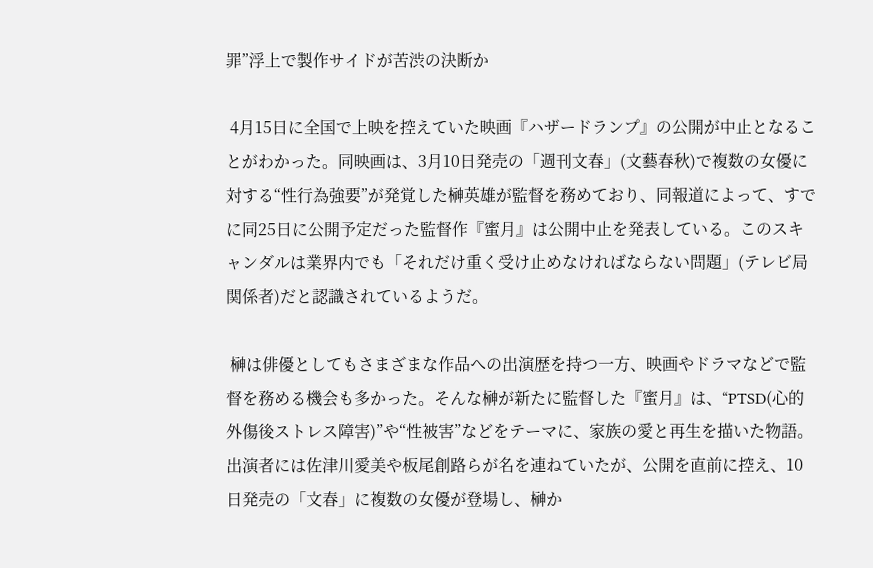罪”浮上で製作サイドが苦渋の決断か

 4月15日に全国で上映を控えていた映画『ハザードランプ』の公開が中止となることがわかった。同映画は、3月10日発売の「週刊文春」(文藝春秋)で複数の女優に対する“性行為強要”が発覚した榊英雄が監督を務めており、同報道によって、すでに同25日に公開予定だった監督作『蜜月』は公開中止を発表している。このスキャンダルは業界内でも「それだけ重く受け止めなければならない問題」(テレビ局関係者)だと認識されているようだ。

 榊は俳優としてもさまざまな作品への出演歴を持つ一方、映画やドラマなどで監督を務める機会も多かった。そんな榊が新たに監督した『蜜月』は、“PTSD(心的外傷後ストレス障害)”や“性被害”などをテーマに、家族の愛と再生を描いた物語。出演者には佐津川愛美や板尾創路らが名を連ねていたが、公開を直前に控え、10日発売の「文春」に複数の女優が登場し、榊か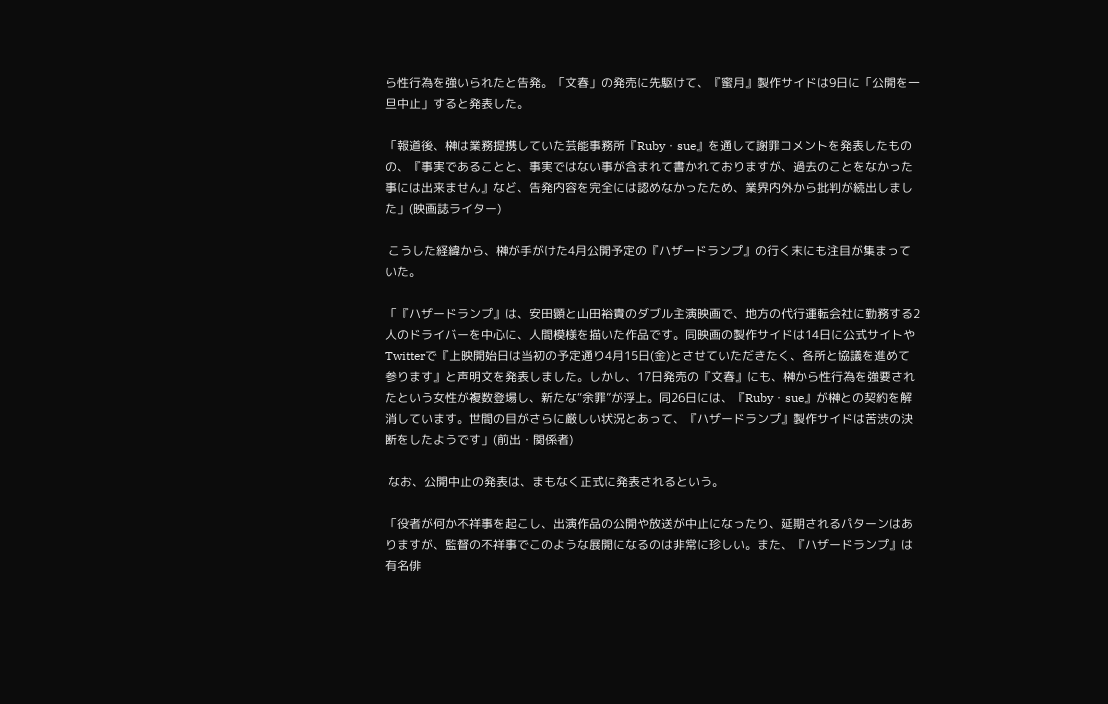ら性行為を強いられたと告発。「文春」の発売に先駆けて、『蜜月』製作サイドは9日に「公開を一旦中止」すると発表した。

「報道後、榊は業務提携していた芸能事務所『Ruby・sue』を通して謝罪コメントを発表したものの、『事実であることと、事実ではない事が含まれて書かれておりますが、過去のことをなかった事には出来ません』など、告発内容を完全には認めなかったため、業界内外から批判が続出しました」(映画誌ライター)

 こうした経緯から、榊が手がけた4月公開予定の『ハザードランプ』の行く末にも注目が集まっていた。

「『ハザードランプ』は、安田顕と山田裕貴のダブル主演映画で、地方の代行運転会社に勤務する2人のドライバーを中心に、人間模様を描いた作品です。同映画の製作サイドは14日に公式サイトやTwitterで『上映開始日は当初の予定通り4月15日(金)とさせていただきたく、各所と協議を進めて参ります』と声明文を発表しました。しかし、17日発売の『文春』にも、榊から性行為を強要されたという女性が複数登場し、新たな“余罪”が浮上。同26日には、『Ruby・sue』が榊との契約を解消しています。世間の目がさらに厳しい状況とあって、『ハザードランプ』製作サイドは苦渋の決断をしたようです」(前出・関係者)

 なお、公開中止の発表は、まもなく正式に発表されるという。

「役者が何か不祥事を起こし、出演作品の公開や放送が中止になったり、延期されるパターンはありますが、監督の不祥事でこのような展開になるのは非常に珍しい。また、『ハザードランプ』は有名俳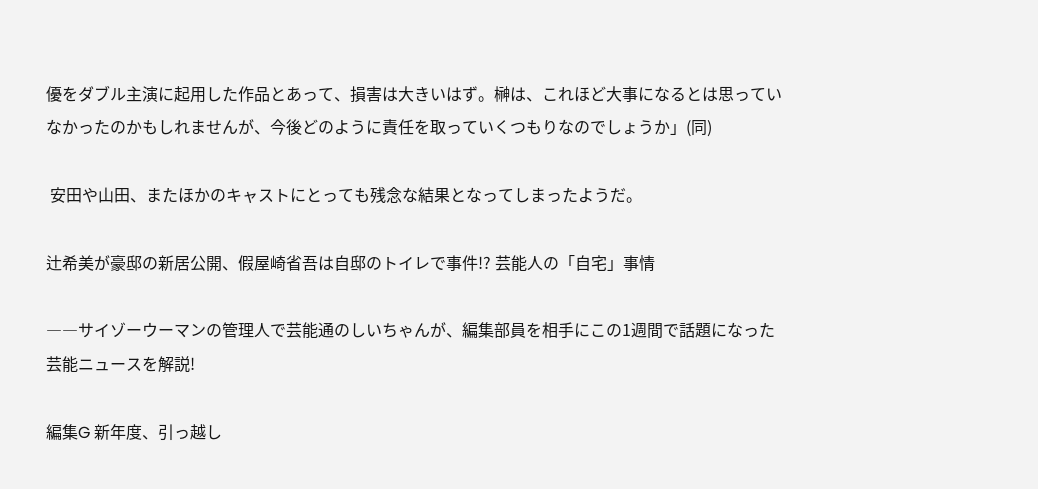優をダブル主演に起用した作品とあって、損害は大きいはず。榊は、これほど大事になるとは思っていなかったのかもしれませんが、今後どのように責任を取っていくつもりなのでしょうか」(同)

 安田や山田、またほかのキャストにとっても残念な結果となってしまったようだ。

辻希美が豪邸の新居公開、假屋崎省吾は自邸のトイレで事件!? 芸能人の「自宅」事情

――サイゾーウーマンの管理人で芸能通のしいちゃんが、編集部員を相手にこの1週間で話題になった芸能ニュースを解説!

編集G 新年度、引っ越し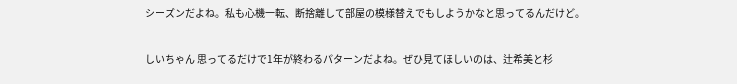シーズンだよね。私も心機一転、断捨離して部屋の模様替えでもしようかなと思ってるんだけど。

しいちゃん 思ってるだけで1年が終わるパターンだよね。ぜひ見てほしいのは、辻希美と杉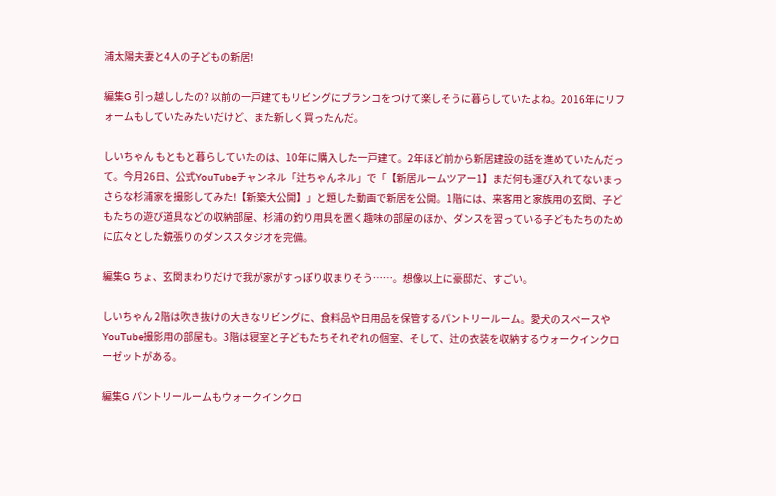浦太陽夫妻と4人の子どもの新居!

編集G 引っ越ししたの? 以前の一戸建てもリビングにブランコをつけて楽しそうに暮らしていたよね。2016年にリフォームもしていたみたいだけど、また新しく買ったんだ。

しいちゃん もともと暮らしていたのは、10年に購入した一戸建て。2年ほど前から新居建設の話を進めていたんだって。今月26日、公式YouTubeチャンネル「辻ちゃんネル」で「【新居ルームツアー1】まだ何も運び入れてないまっさらな杉浦家を撮影してみた!【新築大公開】」と題した動画で新居を公開。1階には、来客用と家族用の玄関、子どもたちの遊び道具などの収納部屋、杉浦の釣り用具を置く趣味の部屋のほか、ダンスを習っている子どもたちのために広々とした鏡張りのダンススタジオを完備。

編集G ちょ、玄関まわりだけで我が家がすっぽり収まりそう……。想像以上に豪邸だ、すごい。

しいちゃん 2階は吹き抜けの大きなリビングに、食料品や日用品を保管するパントリールーム。愛犬のスペースやYouTube撮影用の部屋も。3階は寝室と子どもたちそれぞれの個室、そして、辻の衣装を収納するウォークインクローゼットがある。

編集G パントリールームもウォークインクロ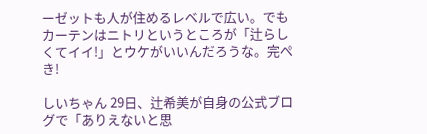ーゼットも人が住めるレベルで広い。でもカーテンはニトリというところが「辻らしくてイイ!」とウケがいいんだろうな。完ぺき!

しいちゃん 29日、辻希美が自身の公式ブログで「ありえないと思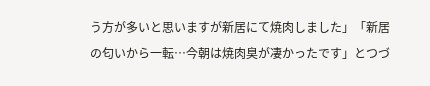う方が多いと思いますが新居にて焼肉しました」「新居の匂いから一転…今朝は焼肉臭が凄かったです」とつづ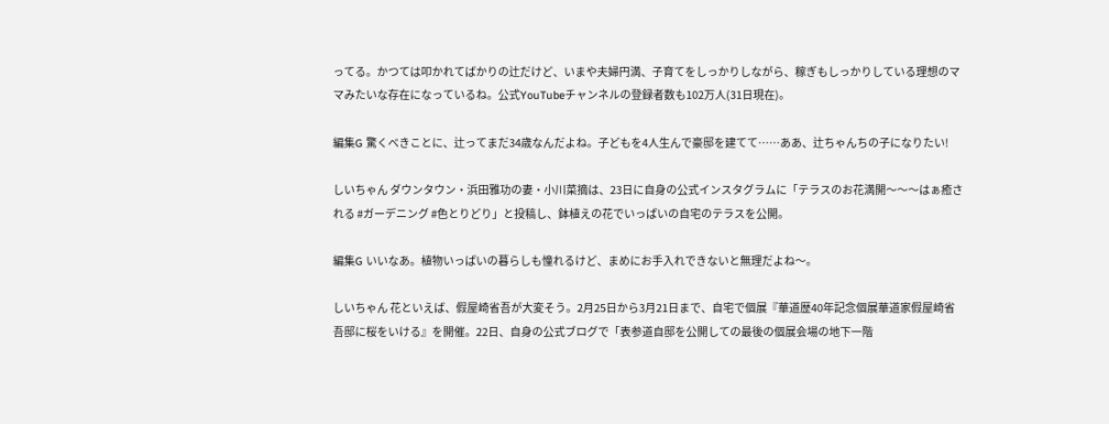ってる。かつては叩かれてばかりの辻だけど、いまや夫婦円満、子育てをしっかりしながら、稼ぎもしっかりしている理想のママみたいな存在になっているね。公式YouTubeチャンネルの登録者数も102万人(31日現在)。

編集G 驚くべきことに、辻ってまだ34歳なんだよね。子どもを4人生んで豪邸を建てて……ああ、辻ちゃんちの子になりたい!

しいちゃん ダウンタウン・浜田雅功の妻・小川菜摘は、23日に自身の公式インスタグラムに「テラスのお花満開〜〜〜はぁ癒される #ガーデニング #色とりどり」と投稿し、鉢植えの花でいっぱいの自宅のテラスを公開。

編集G いいなあ。植物いっぱいの暮らしも憧れるけど、まめにお手入れできないと無理だよね〜。

しいちゃん 花といえば、假屋崎省吾が大変そう。2月25日から3月21日まで、自宅で個展『華道歴40年記念個展華道家假屋崎省吾邸に桜をいける』を開催。22日、自身の公式ブログで「表参道自邸を公開しての最後の個展会場の地下一階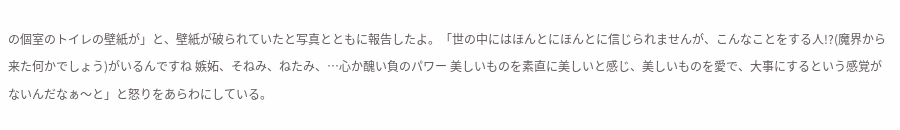の個室のトイレの壁紙が」と、壁紙が破られていたと写真とともに報告したよ。「世の中にはほんとにほんとに信じられませんが、こんなことをする人!?(魔界から来た何かでしょう)がいるんですね 嫉妬、そねみ、ねたみ、…心か醜い負のパワー 美しいものを素直に美しいと感じ、美しいものを愛で、大事にするという感覚がないんだなぁ〜と」と怒りをあらわにしている。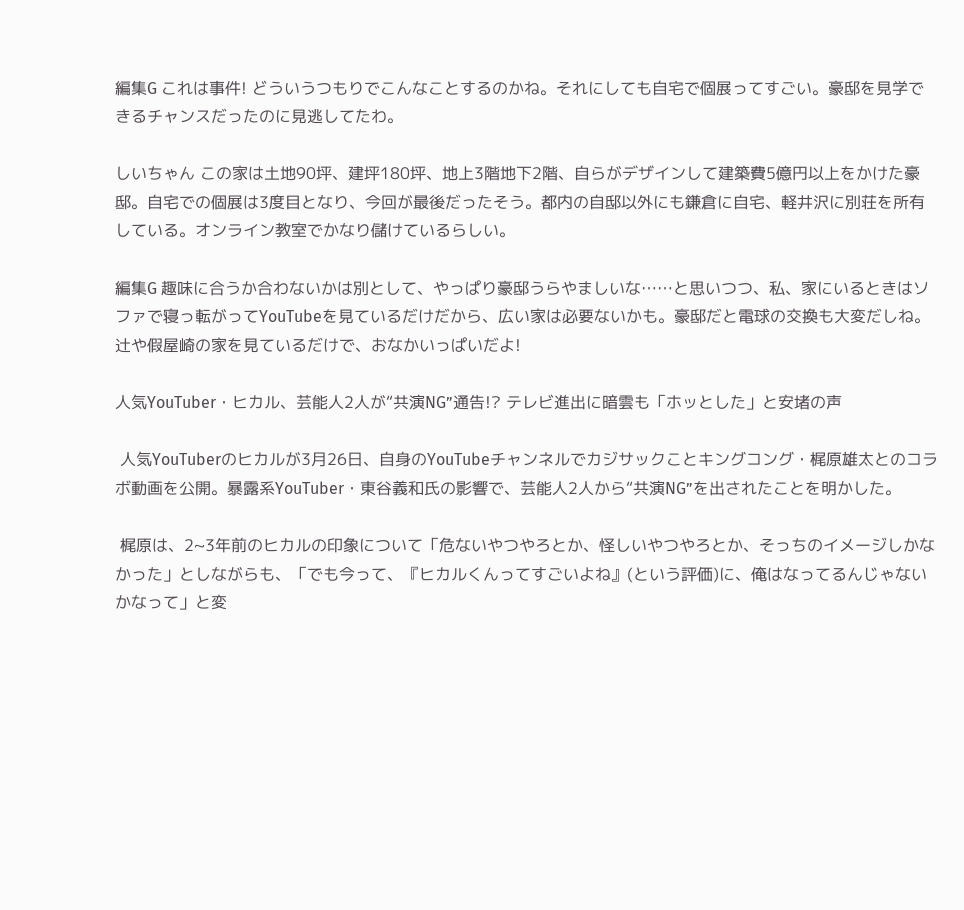編集G これは事件! どういうつもりでこんなことするのかね。それにしても自宅で個展ってすごい。豪邸を見学できるチャンスだったのに見逃してたわ。

しいちゃん この家は土地90坪、建坪180坪、地上3階地下2階、自らがデザインして建築費5億円以上をかけた豪邸。自宅での個展は3度目となり、今回が最後だったそう。都内の自邸以外にも鎌倉に自宅、軽井沢に別荘を所有している。オンライン教室でかなり儲けているらしい。

編集G 趣味に合うか合わないかは別として、やっぱり豪邸うらやましいな……と思いつつ、私、家にいるときはソファで寝っ転がってYouTubeを見ているだけだから、広い家は必要ないかも。豪邸だと電球の交換も大変だしね。辻や假屋崎の家を見ているだけで、おなかいっぱいだよ!

人気YouTuber・ヒカル、芸能人2人が“共演NG”通告!? テレビ進出に暗雲も「ホッとした」と安堵の声

 人気YouTuberのヒカルが3月26日、自身のYouTubeチャンネルでカジサックことキングコング・梶原雄太とのコラボ動画を公開。暴露系YouTuber・東谷義和氏の影響で、芸能人2人から“共演NG”を出されたことを明かした。

 梶原は、2~3年前のヒカルの印象について「危ないやつやろとか、怪しいやつやろとか、そっちのイメージしかなかった」としながらも、「でも今って、『ヒカルくんってすごいよね』(という評価)に、俺はなってるんじゃないかなって」と変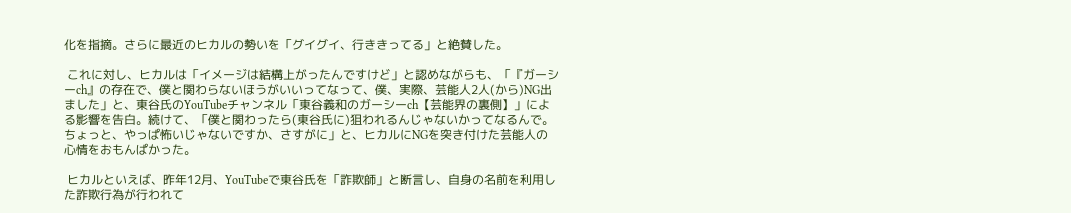化を指摘。さらに最近のヒカルの勢いを「グイグイ、行ききってる」と絶賛した。

 これに対し、ヒカルは「イメージは結構上がったんですけど」と認めながらも、「『ガーシーch』の存在で、僕と関わらないほうがいいってなって、僕、実際、芸能人2人(から)NG出ました」と、東谷氏のYouTubeチャンネル「東谷義和のガーシーch【芸能界の裏側】」による影響を告白。続けて、「僕と関わったら(東谷氏に)狙われるんじゃないかってなるんで。ちょっと、やっぱ怖いじゃないですか、さすがに」と、ヒカルにNGを突き付けた芸能人の心情をおもんぱかった。

 ヒカルといえば、昨年12月、YouTubeで東谷氏を「詐欺師」と断言し、自身の名前を利用した詐欺行為が行われて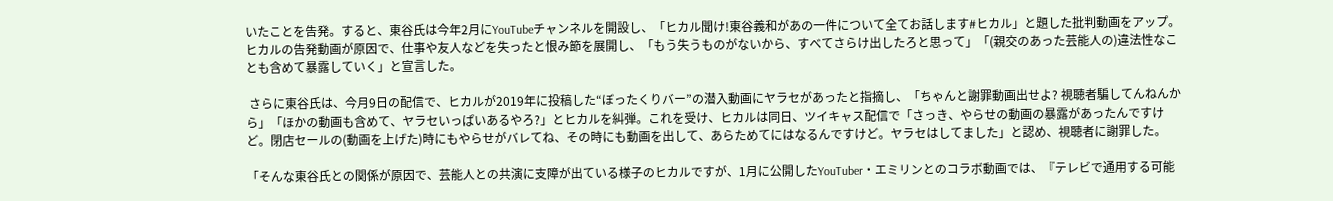いたことを告発。すると、東谷氏は今年2月にYouTubeチャンネルを開設し、「ヒカル聞け!東谷義和があの一件について全てお話します#ヒカル」と題した批判動画をアップ。ヒカルの告発動画が原因で、仕事や友人などを失ったと恨み節を展開し、「もう失うものがないから、すべてさらけ出したろと思って」「(親交のあった芸能人の)違法性なことも含めて暴露していく」と宣言した。

 さらに東谷氏は、今月9日の配信で、ヒカルが2019年に投稿した“ぼったくりバー”の潜入動画にヤラセがあったと指摘し、「ちゃんと謝罪動画出せよ? 視聴者騙してんねんから」「ほかの動画も含めて、ヤラセいっぱいあるやろ?」とヒカルを糾弾。これを受け、ヒカルは同日、ツイキャス配信で「さっき、やらせの動画の暴露があったんですけど。閉店セールの(動画を上げた)時にもやらせがバレてね、その時にも動画を出して、あらためてにはなるんですけど。ヤラセはしてました」と認め、視聴者に謝罪した。

「そんな東谷氏との関係が原因で、芸能人との共演に支障が出ている様子のヒカルですが、1月に公開したYouTuber・エミリンとのコラボ動画では、『テレビで通用する可能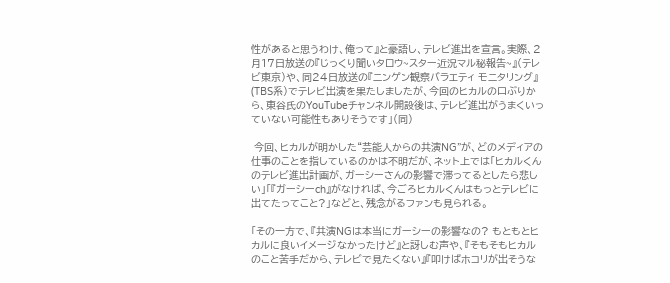性があると思うわけ、俺って』と豪語し、テレビ進出を宣言。実際、2月17日放送の『じっくり聞いタロウ~スター近況マル秘報告~』(テレビ東京)や、同24日放送の『ニンゲン観察バラエティ モニタリング』(TBS系)でテレビ出演を果たしましたが、今回のヒカルの口ぶりから、東谷氏のYouTubeチャンネル開設後は、テレビ進出がうまくいっていない可能性もありそうです」(同)

 今回、ヒカルが明かした“芸能人からの共演NG”が、どのメディアの仕事のことを指しているのかは不明だが、ネット上では「ヒカルくんのテレビ進出計画が、ガーシーさんの影響で滞ってるとしたら悲しい」「『ガーシーch』がなければ、今ごろヒカルくんはもっとテレビに出てたってこと?」などと、残念がるファンも見られる。

「その一方で、『共演NGは本当にガーシーの影響なの? もともとヒカルに良いイメージなかったけど』と訝しむ声や、『そもそもヒカルのこと苦手だから、テレビで見たくない』『叩けばホコリが出そうな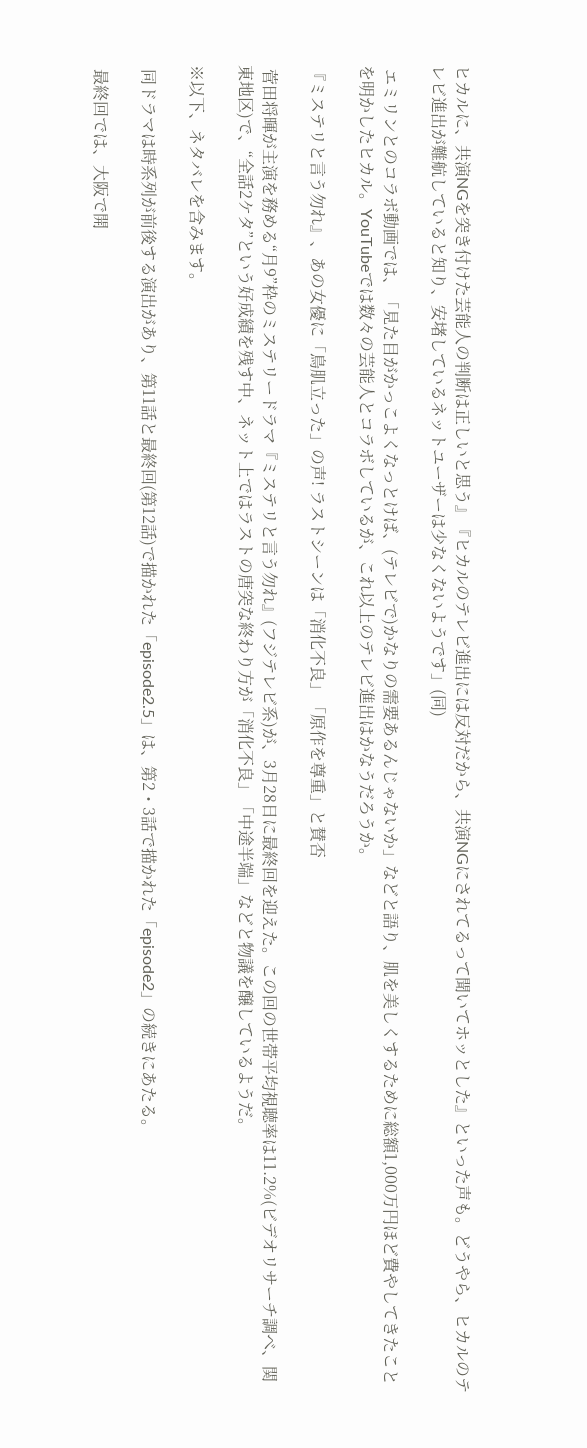ヒカルに、共演NGを突き付けた芸能人の判断は正しいと思う』『ヒカルのテレビ進出には反対だから、共演NGにされてるって聞いてホッとした』といった声も。どうやら、ヒカルのテレビ進出が難航していると知り、安堵しているネットユーザーは少なくないようです」(同)

 エミリンとのコラボ動画では、「見た目がかっこよくなっとけば、(テレビで)かなりの需要あるんじゃないか」などと語り、肌を美しくするために総額1,000万円ほど費やしてきたことを明かしたヒカル。YouTubeでは数々の芸能人とコラボしているが、これ以上のテレビ進出はかなうだろうか。

『ミステリと言う勿れ』、あの女優に「鳥肌立った」の声! ラストシーンは「消化不良」「原作を尊重」と賛否

 菅田将暉が主演を務める“月9”枠のミステリードラマ『ミステリと言う勿れ』(フジテレビ系)が、3月28日に最終回を迎えた。この回の世帯平均視聴率は11.2%(ビデオリサーチ調べ、関東地区)で、“全話2ケタ”という好成績を残す中、ネット上ではラストの唐突な終わり方が「消化不良」「中途半端」などと物議を醸しているようだ。

※以下、ネタバレを含みます。

 同ドラマは時系列が前後する演出があり、第11話と最終回(第12話)で描かれた「episode2.5」は、第2・3話で描かれた「episode2」の続きにあたる。

 最終回では、大阪で開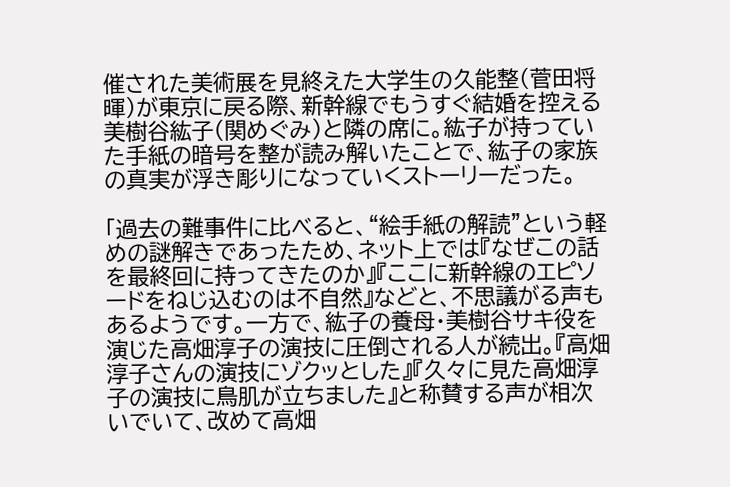催された美術展を見終えた大学生の久能整(菅田将暉)が東京に戻る際、新幹線でもうすぐ結婚を控える美樹谷紘子(関めぐみ)と隣の席に。紘子が持っていた手紙の暗号を整が読み解いたことで、紘子の家族の真実が浮き彫りになっていくストーリーだった。

「過去の難事件に比べると、“絵手紙の解読”という軽めの謎解きであったため、ネット上では『なぜこの話を最終回に持ってきたのか』『ここに新幹線のエピソードをねじ込むのは不自然』などと、不思議がる声もあるようです。一方で、紘子の養母・美樹谷サキ役を演じた高畑淳子の演技に圧倒される人が続出。『高畑淳子さんの演技にゾクッとした』『久々に見た高畑淳子の演技に鳥肌が立ちました』と称賛する声が相次いでいて、改めて高畑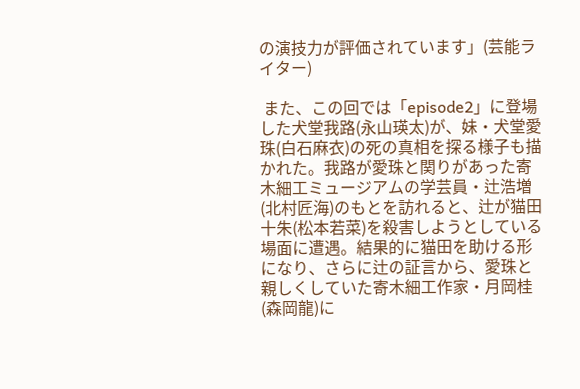の演技力が評価されています」(芸能ライター)

 また、この回では「episode2」に登場した犬堂我路(永山瑛太)が、妹・犬堂愛珠(白石麻衣)の死の真相を探る様子も描かれた。我路が愛珠と関りがあった寄木細工ミュージアムの学芸員・辻浩増(北村匠海)のもとを訪れると、辻が猫田十朱(松本若菜)を殺害しようとしている場面に遭遇。結果的に猫田を助ける形になり、さらに辻の証言から、愛珠と親しくしていた寄木細工作家・月岡桂(森岡龍)に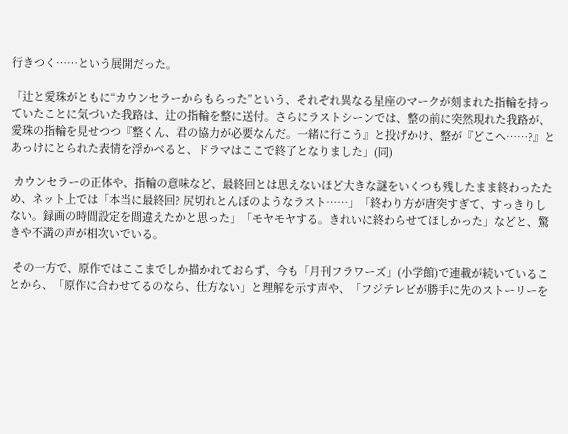行きつく……という展開だった。

「辻と愛珠がともに“カウンセラーからもらった”という、それぞれ異なる星座のマークが刻まれた指輪を持っていたことに気づいた我路は、辻の指輪を整に送付。さらにラストシーンでは、整の前に突然現れた我路が、愛珠の指輪を見せつつ『整くん、君の協力が必要なんだ。一緒に行こう』と投げかけ、整が『どこへ……?』とあっけにとられた表情を浮かべると、ドラマはここで終了となりました」(同)

 カウンセラーの正体や、指輪の意味など、最終回とは思えないほど大きな謎をいくつも残したまま終わったため、ネット上では「本当に最終回? 尻切れとんぼのようなラスト……」「終わり方が唐突すぎて、すっきりしない。録画の時間設定を間違えたかと思った」「モヤモヤする。きれいに終わらせてほしかった」などと、驚きや不満の声が相次いでいる。

 その一方で、原作ではここまでしか描かれておらず、今も「月刊フラワーズ」(小学館)で連載が続いていることから、「原作に合わせてるのなら、仕方ない」と理解を示す声や、「フジテレビが勝手に先のストーリーを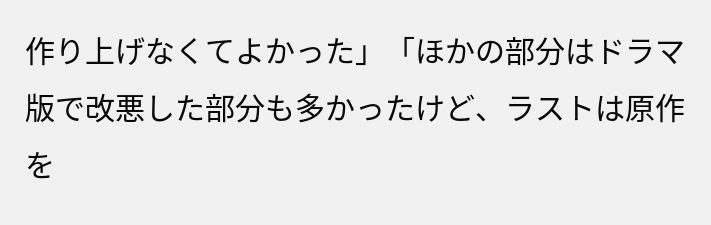作り上げなくてよかった」「ほかの部分はドラマ版で改悪した部分も多かったけど、ラストは原作を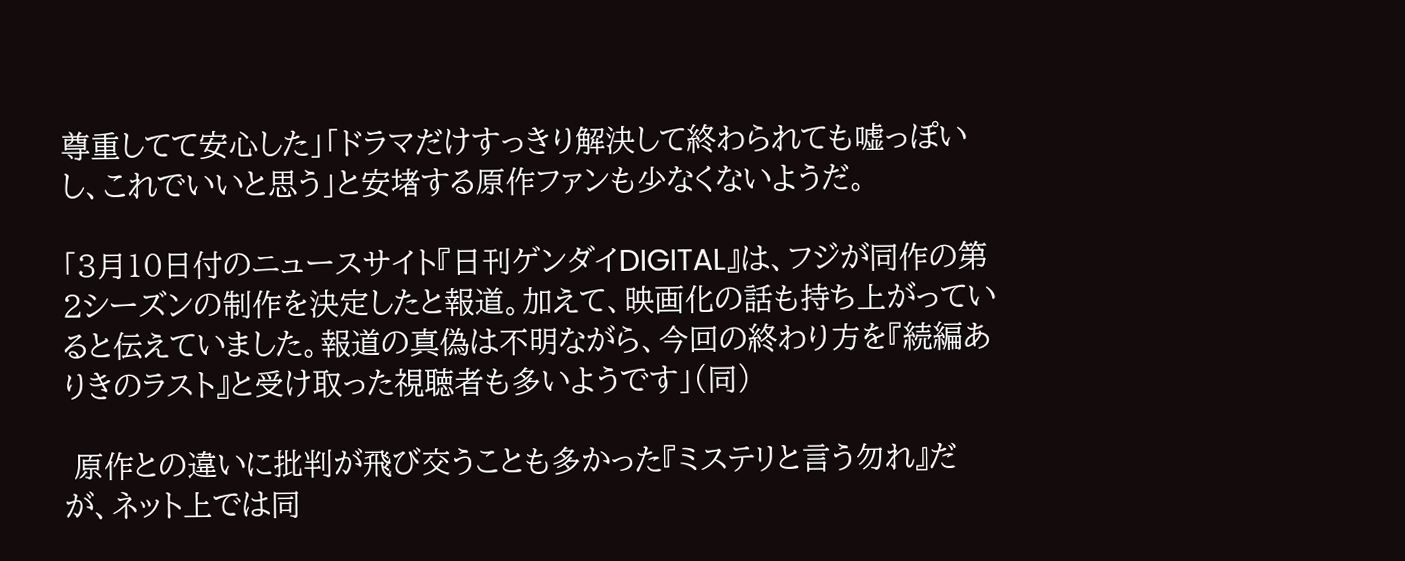尊重してて安心した」「ドラマだけすっきり解決して終わられても嘘っぽいし、これでいいと思う」と安堵する原作ファンも少なくないようだ。

「3月10日付のニュースサイト『日刊ゲンダイDIGITAL』は、フジが同作の第2シーズンの制作を決定したと報道。加えて、映画化の話も持ち上がっていると伝えていました。報道の真偽は不明ながら、今回の終わり方を『続編ありきのラスト』と受け取った視聴者も多いようです」(同)

 原作との違いに批判が飛び交うことも多かった『ミステリと言う勿れ』だが、ネット上では同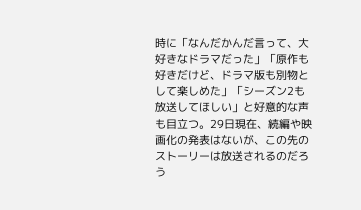時に「なんだかんだ言って、大好きなドラマだった」「原作も好きだけど、ドラマ版も別物として楽しめた」「シーズン2も放送してほしい」と好意的な声も目立つ。29日現在、続編や映画化の発表はないが、この先のストーリーは放送されるのだろう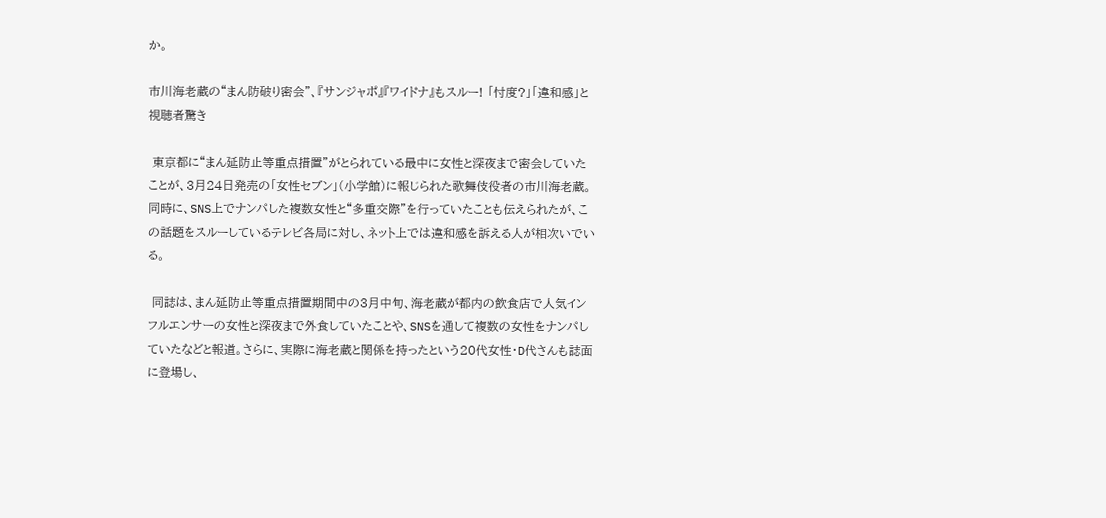か。

市川海老蔵の“まん防破り密会”、『サンジャポ』『ワイドナ』もスルー! 「忖度?」「違和感」と視聴者驚き

 東京都に“まん延防止等重点措置”がとられている最中に女性と深夜まで密会していたことが、3月24日発売の「女性セブン」(小学館)に報じられた歌舞伎役者の市川海老蔵。同時に、SNS上でナンパした複数女性と“多重交際”を行っていたことも伝えられたが、この話題をスルーしているテレビ各局に対し、ネット上では違和感を訴える人が相次いでいる。

 同誌は、まん延防止等重点措置期間中の3月中旬、海老蔵が都内の飲食店で人気インフルエンサーの女性と深夜まで外食していたことや、SNSを通して複数の女性をナンパしていたなどと報道。さらに、実際に海老蔵と関係を持ったという20代女性・D代さんも誌面に登場し、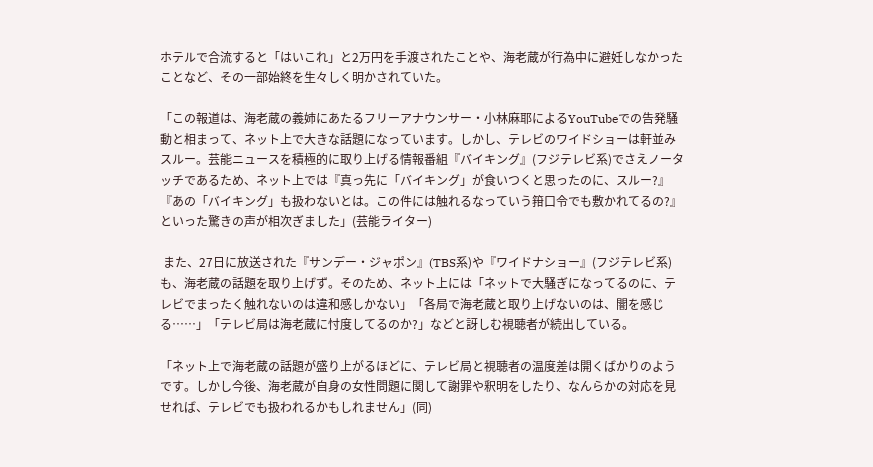ホテルで合流すると「はいこれ」と2万円を手渡されたことや、海老蔵が行為中に避妊しなかったことなど、その一部始終を生々しく明かされていた。

「この報道は、海老蔵の義姉にあたるフリーアナウンサー・小林麻耶によるYouTubeでの告発騒動と相まって、ネット上で大きな話題になっています。しかし、テレビのワイドショーは軒並みスルー。芸能ニュースを積極的に取り上げる情報番組『バイキング』(フジテレビ系)でさえノータッチであるため、ネット上では『真っ先に「バイキング」が食いつくと思ったのに、スルー?』『あの「バイキング」も扱わないとは。この件には触れるなっていう箝口令でも敷かれてるの?』といった驚きの声が相次ぎました」(芸能ライター)

 また、27日に放送された『サンデー・ジャポン』(TBS系)や『ワイドナショー』(フジテレビ系)も、海老蔵の話題を取り上げず。そのため、ネット上には「ネットで大騒ぎになってるのに、テレビでまったく触れないのは違和感しかない」「各局で海老蔵と取り上げないのは、闇を感じる……」「テレビ局は海老蔵に忖度してるのか?」などと訝しむ視聴者が続出している。

「ネット上で海老蔵の話題が盛り上がるほどに、テレビ局と視聴者の温度差は開くばかりのようです。しかし今後、海老蔵が自身の女性問題に関して謝罪や釈明をしたり、なんらかの対応を見せれば、テレビでも扱われるかもしれません」(同)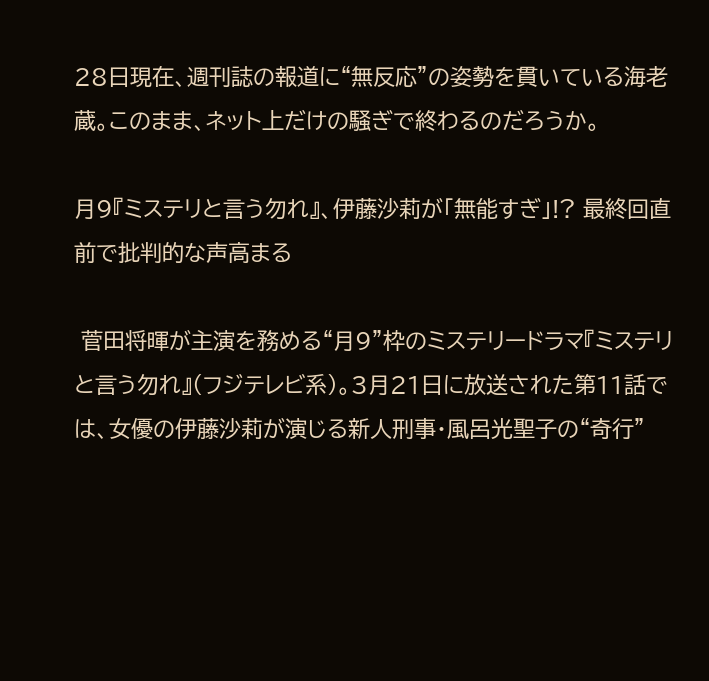28日現在、週刊誌の報道に“無反応”の姿勢を貫いている海老蔵。このまま、ネット上だけの騒ぎで終わるのだろうか。

月9『ミステリと言う勿れ』、伊藤沙莉が「無能すぎ」!? 最終回直前で批判的な声高まる

 菅田将暉が主演を務める“月9”枠のミステリードラマ『ミステリと言う勿れ』(フジテレビ系)。3月21日に放送された第11話では、女優の伊藤沙莉が演じる新人刑事・風呂光聖子の“奇行”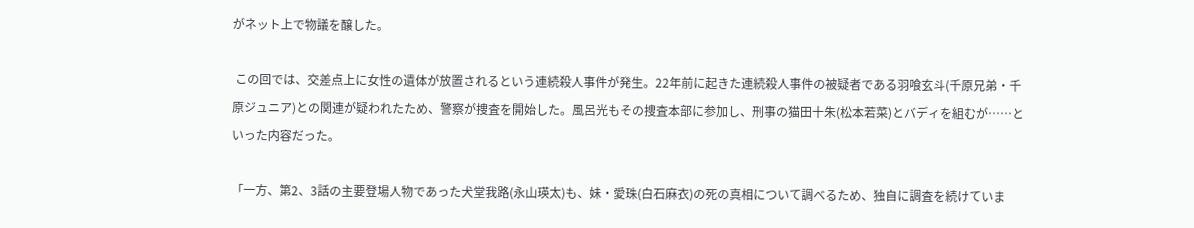がネット上で物議を醸した。

 この回では、交差点上に女性の遺体が放置されるという連続殺人事件が発生。22年前に起きた連続殺人事件の被疑者である羽喰玄斗(千原兄弟・千原ジュニア)との関連が疑われたため、警察が捜査を開始した。風呂光もその捜査本部に参加し、刑事の猫田十朱(松本若菜)とバディを組むが……といった内容だった。

「一方、第2、3話の主要登場人物であった犬堂我路(永山瑛太)も、妹・愛珠(白石麻衣)の死の真相について調べるため、独自に調査を続けていま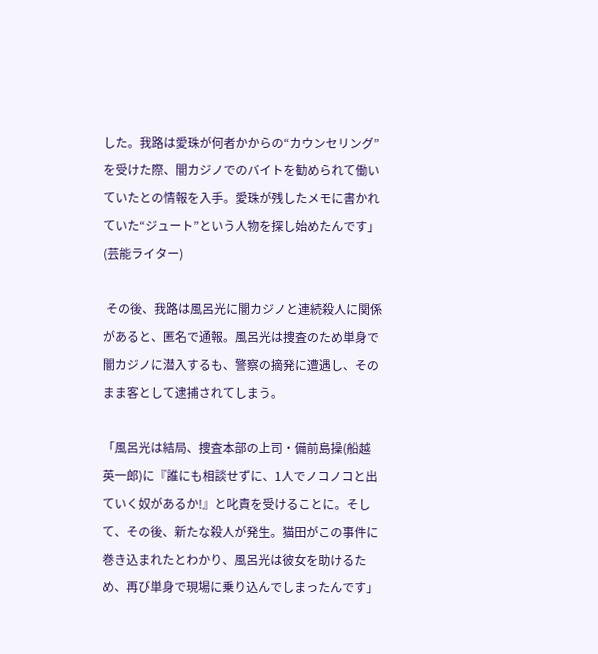した。我路は愛珠が何者かからの“カウンセリング”を受けた際、闇カジノでのバイトを勧められて働いていたとの情報を入手。愛珠が残したメモに書かれていた“ジュート”という人物を探し始めたんです」(芸能ライター)

 その後、我路は風呂光に闇カジノと連続殺人に関係があると、匿名で通報。風呂光は捜査のため単身で闇カジノに潜入するも、警察の摘発に遭遇し、そのまま客として逮捕されてしまう。

「風呂光は結局、捜査本部の上司・備前島操(船越英一郎)に『誰にも相談せずに、1人でノコノコと出ていく奴があるか!』と叱責を受けることに。そして、その後、新たな殺人が発生。猫田がこの事件に巻き込まれたとわかり、風呂光は彼女を助けるため、再び単身で現場に乗り込んでしまったんです」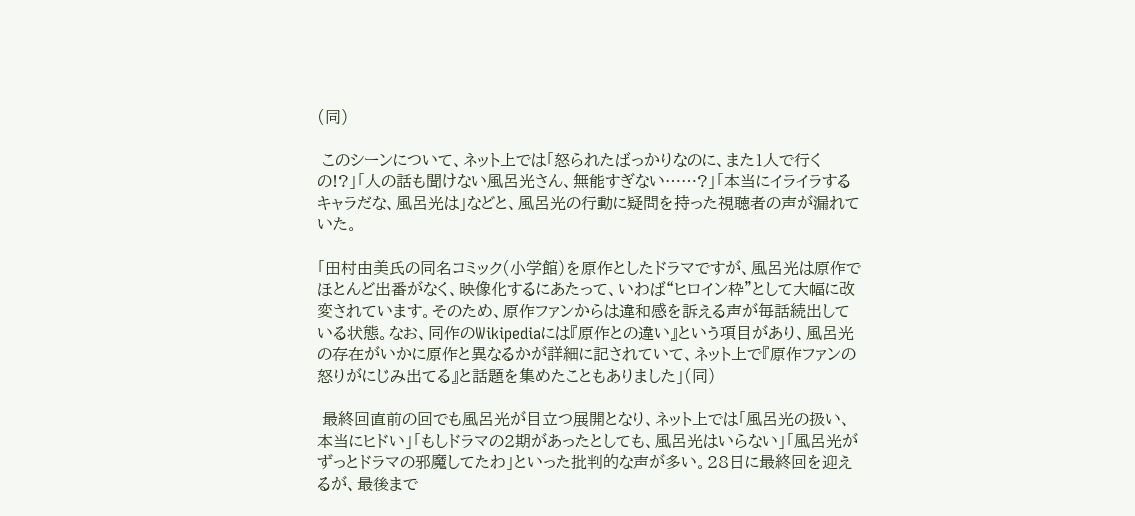(同)

 このシーンについて、ネット上では「怒られたばっかりなのに、また1人で行くの!?」「人の話も聞けない風呂光さん、無能すぎない……?」「本当にイライラするキャラだな、風呂光は」などと、風呂光の行動に疑問を持った視聴者の声が漏れていた。

「田村由美氏の同名コミック(小学館)を原作としたドラマですが、風呂光は原作でほとんど出番がなく、映像化するにあたって、いわば“ヒロイン枠”として大幅に改変されています。そのため、原作ファンからは違和感を訴える声が毎話続出している状態。なお、同作のWikipediaには『原作との違い』という項目があり、風呂光の存在がいかに原作と異なるかが詳細に記されていて、ネット上で『原作ファンの怒りがにじみ出てる』と話題を集めたこともありました」(同)

 最終回直前の回でも風呂光が目立つ展開となり、ネット上では「風呂光の扱い、本当にヒドい」「もしドラマの2期があったとしても、風呂光はいらない」「風呂光がずっとドラマの邪魔してたわ」といった批判的な声が多い。28日に最終回を迎えるが、最後まで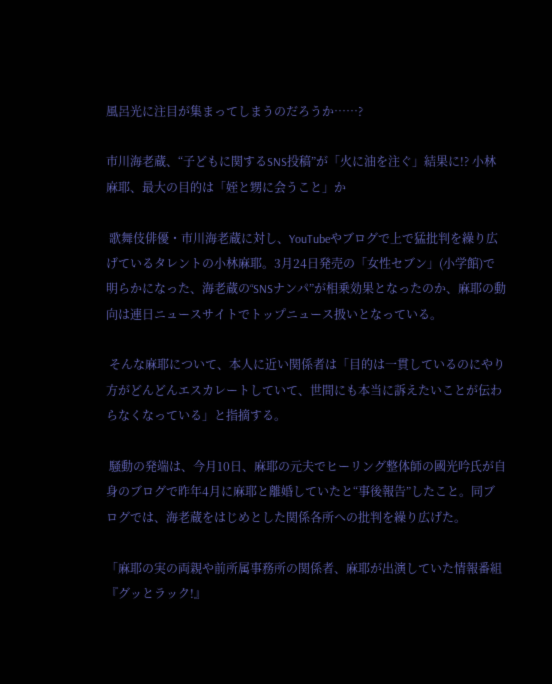風呂光に注目が集まってしまうのだろうか……?

市川海老蔵、“子どもに関するSNS投稿”が「火に油を注ぐ」結果に!? 小林麻耶、最大の目的は「姪と甥に会うこと」か

 歌舞伎俳優・市川海老蔵に対し、YouTubeやブログで上で猛批判を繰り広げているタレントの小林麻耶。3月24日発売の「女性セブン」(小学館)で明らかになった、海老蔵の“SNSナンパ”が相乗効果となったのか、麻耶の動向は連日ニュースサイトでトップニュース扱いとなっている。

 そんな麻耶について、本人に近い関係者は「目的は一貫しているのにやり方がどんどんエスカレートしていて、世間にも本当に訴えたいことが伝わらなくなっている」と指摘する。

 騒動の発端は、今月10日、麻耶の元夫でヒーリング整体師の國光吟氏が自身のブログで昨年4月に麻耶と離婚していたと“事後報告”したこと。同ブログでは、海老蔵をはじめとした関係各所への批判を繰り広げた。

「麻耶の実の両親や前所属事務所の関係者、麻耶が出演していた情報番組『グッとラック!』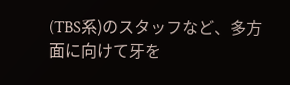(TBS系)のスタッフなど、多方面に向けて牙を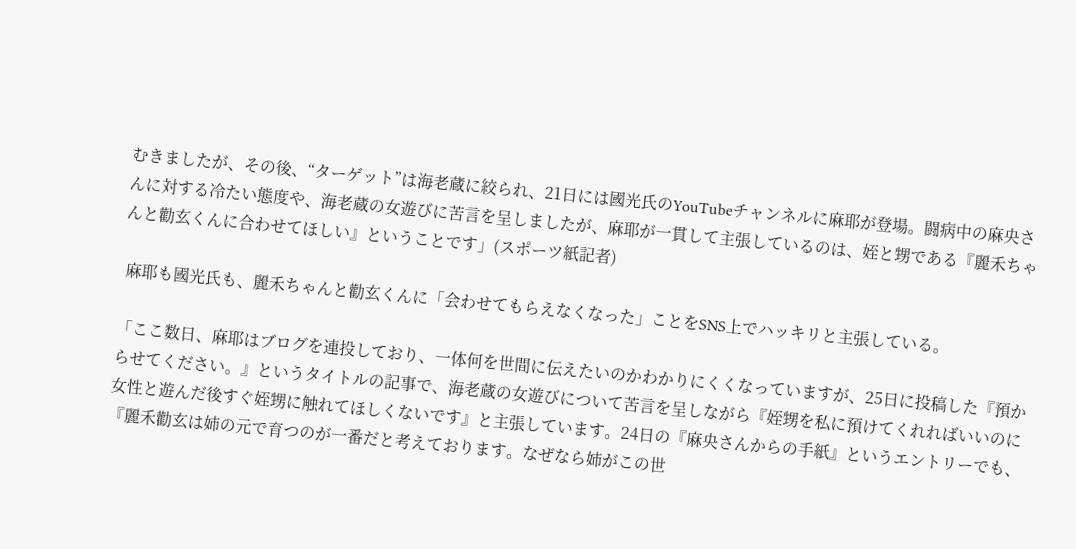むきましたが、その後、“ターゲット”は海老蔵に絞られ、21日には國光氏のYouTubeチャンネルに麻耶が登場。闘病中の麻央さんに対する冷たい態度や、海老蔵の女遊びに苦言を呈しましたが、麻耶が一貫して主張しているのは、姪と甥である『麗禾ちゃんと勸玄くんに合わせてほしい』ということです」(スポーツ紙記者)

 麻耶も國光氏も、麗禾ちゃんと勸玄くんに「会わせてもらえなくなった」ことをSNS上でハッキリと主張している。

「ここ数日、麻耶はブログを連投しており、一体何を世間に伝えたいのかわかりにくくなっていますが、25日に投稿した『預からせてください。』というタイトルの記事で、海老蔵の女遊びについて苦言を呈しながら『姪甥を私に預けてくれればいいのに 女性と遊んだ後すぐ姪甥に触れてほしくないです』と主張しています。24日の『麻央さんからの手紙』というエントリーでも、『麗禾勸玄は姉の元で育つのが一番だと考えております。なぜなら姉がこの世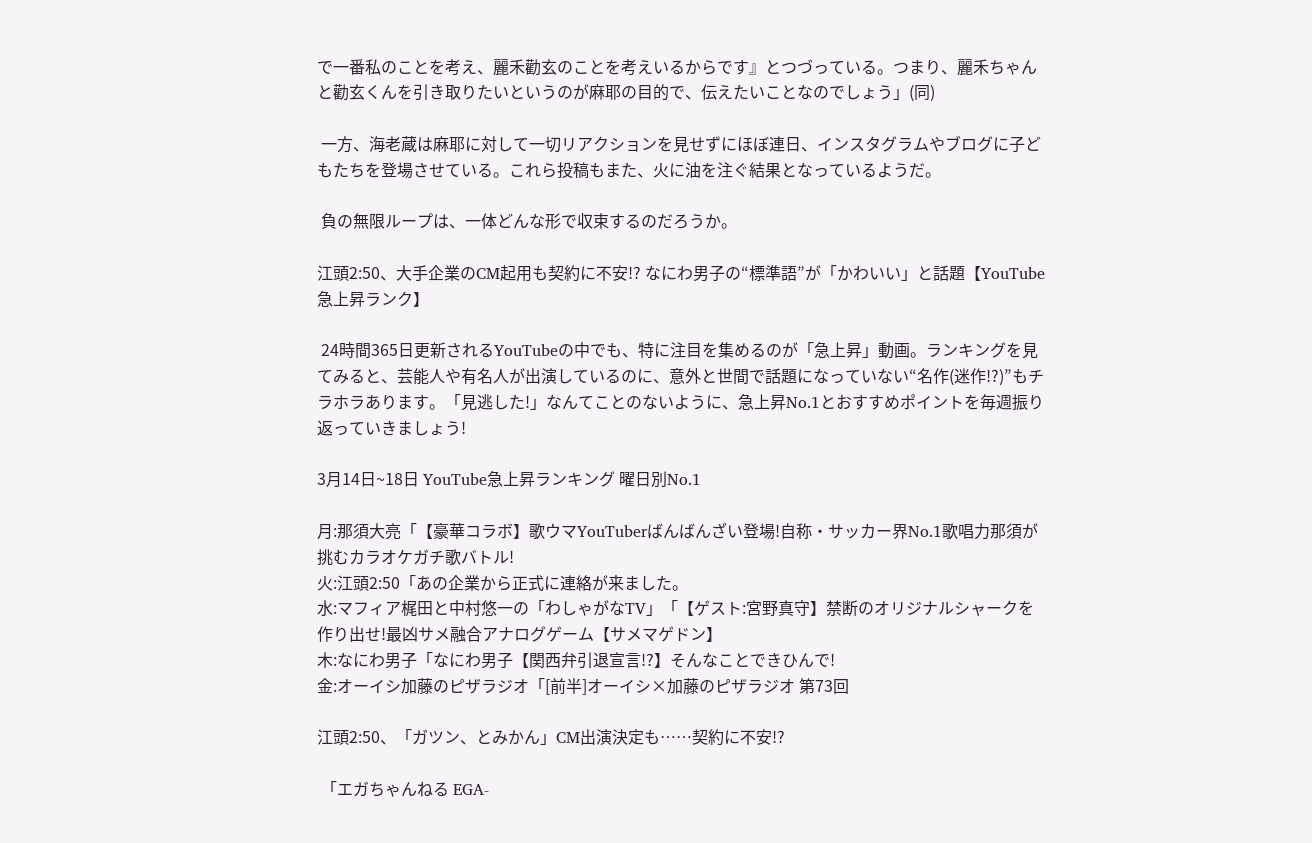で一番私のことを考え、麗禾勸玄のことを考えいるからです』とつづっている。つまり、麗禾ちゃんと勸玄くんを引き取りたいというのが麻耶の目的で、伝えたいことなのでしょう」(同)

 一方、海老蔵は麻耶に対して一切リアクションを見せずにほぼ連日、インスタグラムやブログに子どもたちを登場させている。これら投稿もまた、火に油を注ぐ結果となっているようだ。

 負の無限ループは、一体どんな形で収束するのだろうか。

江頭2:50、大手企業のCM起用も契約に不安!? なにわ男子の“標準語”が「かわいい」と話題【YouTube急上昇ランク】

 24時間365日更新されるYouTubeの中でも、特に注目を集めるのが「急上昇」動画。ランキングを見てみると、芸能人や有名人が出演しているのに、意外と世間で話題になっていない“名作(迷作!?)”もチラホラあります。「見逃した!」なんてことのないように、急上昇No.1とおすすめポイントを毎週振り返っていきましょう!

3月14日~18日 YouTube急上昇ランキング 曜日別No.1

月:那須大亮「【豪華コラボ】歌ウマYouTuberばんばんざい登場!自称・サッカー界No.1歌唱力那須が挑むカラオケガチ歌バトル!
火:江頭2:50「あの企業から正式に連絡が来ました。
水:マフィア梶田と中村悠一の「わしゃがなTV」「【ゲスト:宮野真守】禁断のオリジナルシャークを作り出せ!最凶サメ融合アナログゲーム【サメマゲドン】
木:なにわ男子「なにわ男子【関西弁引退宣言!?】そんなことできひんで!
金:オーイシ加藤のピザラジオ「[前半]オーイシ×加藤のピザラジオ 第73回

江頭2:50、「ガツン、とみかん」CM出演決定も……契約に不安!?

 「エガちゃんねる EGA-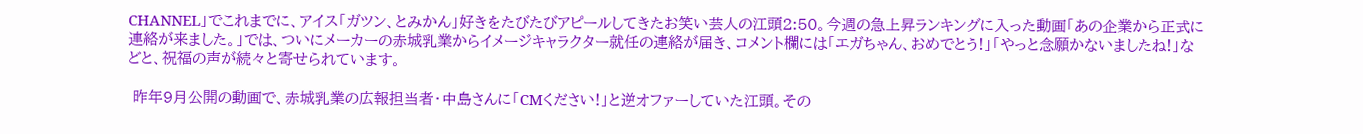CHANNEL」でこれまでに、アイス「ガツン、とみかん」好きをたびたびアピールしてきたお笑い芸人の江頭2:50。今週の急上昇ランキングに入った動画「あの企業から正式に連絡が来ました。」では、ついにメーカーの赤城乳業からイメージキャラクター就任の連絡が届き、コメント欄には「エガちゃん、おめでとう!」「やっと念願かないましたね!」などと、祝福の声が続々と寄せられています。

 昨年9月公開の動画で、赤城乳業の広報担当者・中島さんに「CMください!」と逆オファーしていた江頭。その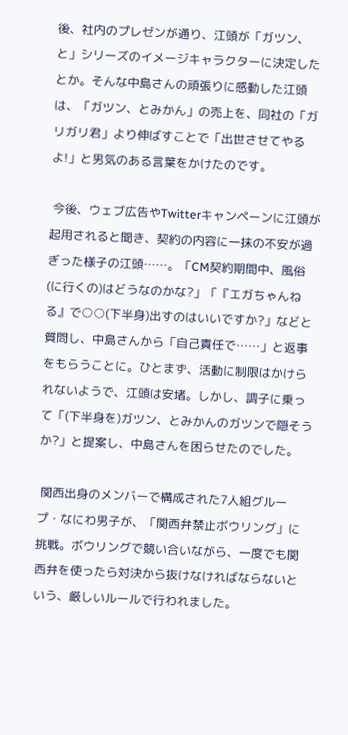後、社内のプレゼンが通り、江頭が「ガツン、と」シリーズのイメージキャラクターに決定したとか。そんな中島さんの頑張りに感動した江頭は、「ガツン、とみかん」の売上を、同社の「ガリガリ君」より伸ばすことで「出世させてやるよ!」と男気のある言葉をかけたのです。

 今後、ウェブ広告やTwitterキャンペーンに江頭が起用されると聞き、契約の内容に一抹の不安が過ぎった様子の江頭……。「CM契約期間中、風俗(に行くの)はどうなのかな?」「『エガちゃんねる』で○○(下半身)出すのはいいですか?」などと質問し、中島さんから「自己責任で……」と返事をもらうことに。ひとまず、活動に制限はかけられないようで、江頭は安堵。しかし、調子に乗って「(下半身を)ガツン、とみかんのガツンで隠そうか?」と提案し、中島さんを困らせたのでした。

 関西出身のメンバーで構成された7人組グループ・なにわ男子が、「関西弁禁止ボウリング」に挑戦。ボウリングで競い合いながら、一度でも関西弁を使ったら対決から抜けなければならないという、厳しいルールで行われました。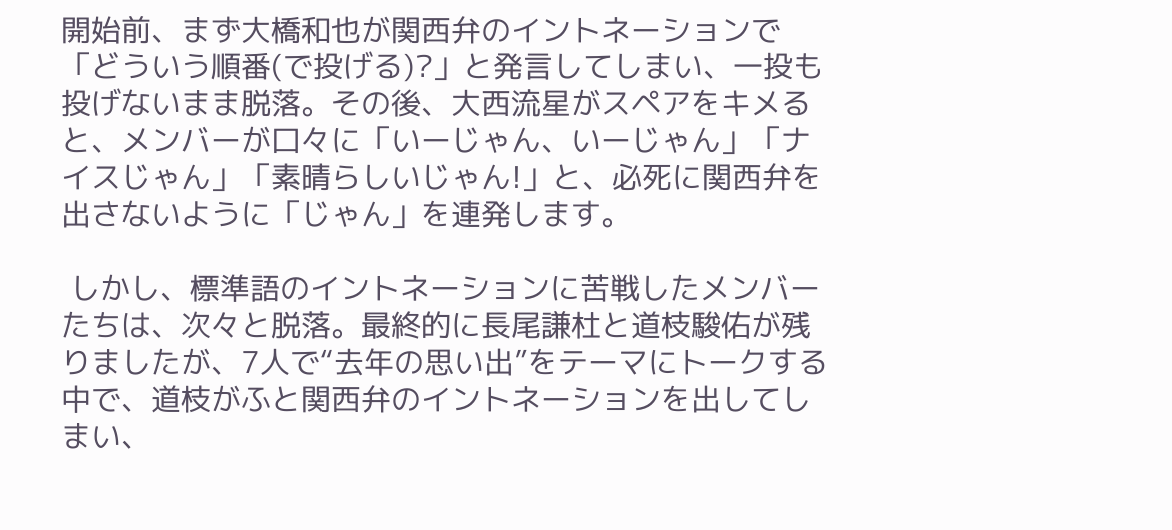開始前、まず大橋和也が関西弁のイントネーションで「どういう順番(で投げる)?」と発言してしまい、一投も投げないまま脱落。その後、大西流星がスペアをキメると、メンバーが口々に「いーじゃん、いーじゃん」「ナイスじゃん」「素晴らしいじゃん!」と、必死に関西弁を出さないように「じゃん」を連発します。

 しかし、標準語のイントネーションに苦戦したメンバーたちは、次々と脱落。最終的に長尾謙杜と道枝駿佑が残りましたが、7人で“去年の思い出”をテーマにトークする中で、道枝がふと関西弁のイントネーションを出してしまい、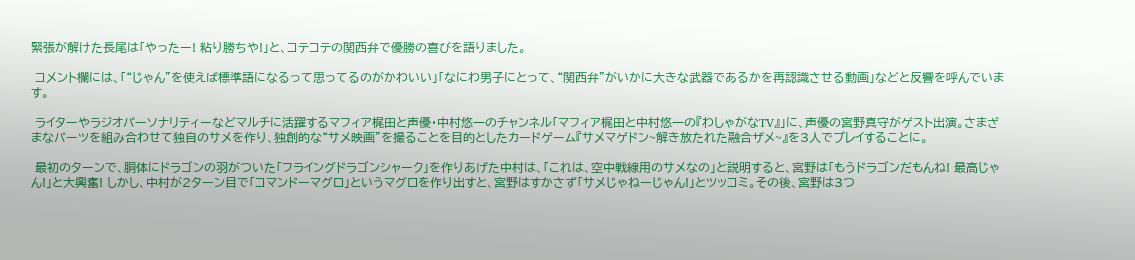緊張が解けた長尾は「やったー! 粘り勝ちや!」と、コテコテの関西弁で優勝の喜びを語りました。

 コメント欄には、「“じゃん”を使えば標準語になるって思ってるのがかわいい」「なにわ男子にとって、“関西弁”がいかに大きな武器であるかを再認識させる動画」などと反響を呼んでいます。

 ライターやラジオパーソナリティーなどマルチに活躍するマフィア梶田と声優・中村悠一のチャンネル「マフィア梶田と中村悠一の『わしゃがなTV』」に、声優の宮野真守がゲスト出演。さまざまなパーツを組み合わせて独自のサメを作り、独創的な“サメ映画”を撮ることを目的としたカードゲーム『サメマゲドン~解き放たれた融合ザメ~』を3人でプレイすることに。

 最初のターンで、胴体にドラゴンの羽がついた「フライングドラゴンシャーク」を作りあげた中村は、「これは、空中戦線用のサメなの」と説明すると、宮野は「もうドラゴンだもんね! 最高じゃん!」と大興奮! しかし、中村が2ターン目で「コマンドーマグロ」というマグロを作り出すと、宮野はすかさず「サメじゃねーじゃん!」とツッコミ。その後、宮野は3つ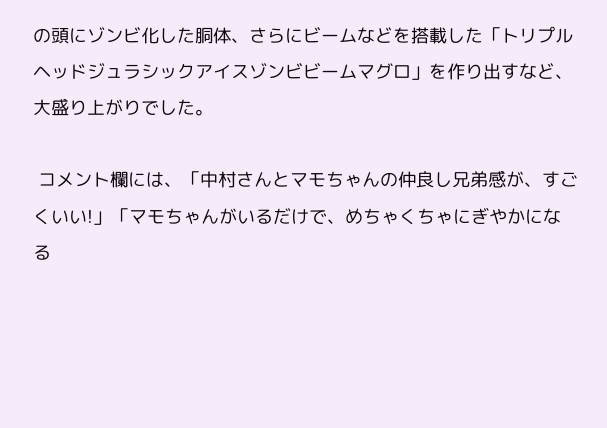の頭にゾンビ化した胴体、さらにビームなどを搭載した「トリプルヘッドジュラシックアイスゾンビビームマグロ」を作り出すなど、大盛り上がりでした。

 コメント欄には、「中村さんとマモちゃんの仲良し兄弟感が、すごくいい!」「マモちゃんがいるだけで、めちゃくちゃにぎやかになる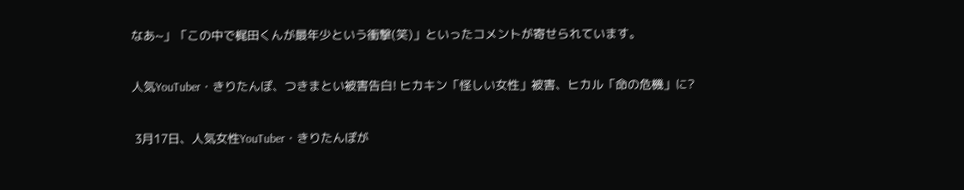なあ~」「この中で梶田くんが最年少という衝撃(笑)」といったコメントが寄せられています。

人気YouTuber・きりたんぽ、つきまとい被害告白! ヒカキン「怪しい女性」被害、ヒカル「命の危機」に?

 3月17日、人気女性YouTuber・きりたんぽが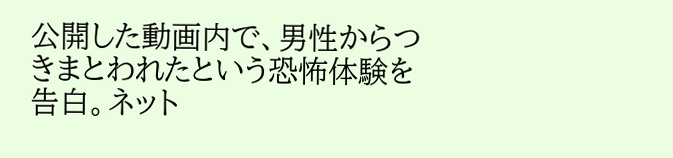公開した動画内で、男性からつきまとわれたという恐怖体験を告白。ネット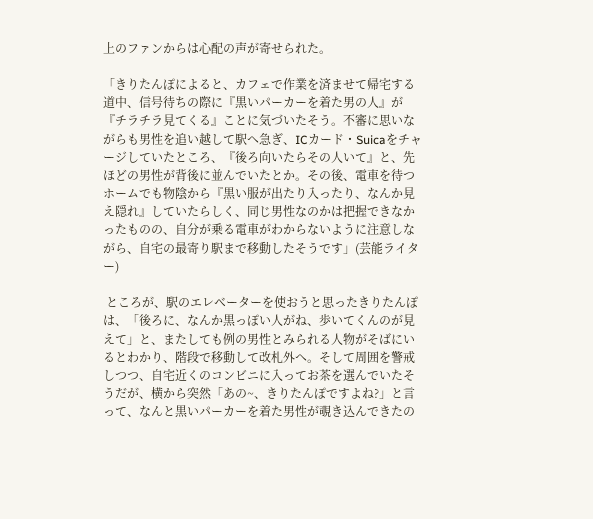上のファンからは心配の声が寄せられた。

「きりたんぽによると、カフェで作業を済ませて帰宅する道中、信号待ちの際に『黒いパーカーを着た男の人』が『チラチラ見てくる』ことに気づいたそう。不審に思いながらも男性を追い越して駅へ急ぎ、ICカード・Suicaをチャージしていたところ、『後ろ向いたらその人いて』と、先ほどの男性が背後に並んでいたとか。その後、電車を待つホームでも物陰から『黒い服が出たり入ったり、なんか見え隠れ』していたらしく、同じ男性なのかは把握できなかったものの、自分が乗る電車がわからないように注意しながら、自宅の最寄り駅まで移動したそうです」(芸能ライター)

 ところが、駅のエレベーターを使おうと思ったきりたんぽは、「後ろに、なんか黒っぽい人がね、歩いてくんのが見えて」と、またしても例の男性とみられる人物がそばにいるとわかり、階段で移動して改札外へ。そして周囲を警戒しつつ、自宅近くのコンビニに入ってお茶を選んでいたそうだが、横から突然「あの~、きりたんぽですよね?」と言って、なんと黒いパーカーを着た男性が覗き込んできたの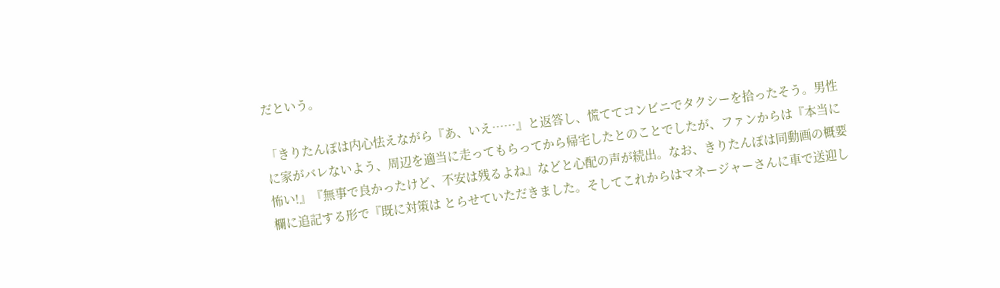だという。

「きりたんぽは内心怯えながら『あ、いえ……』と返答し、慌ててコンビニでタクシーを拾ったそう。男性に家がバレないよう、周辺を適当に走ってもらってから帰宅したとのことでしたが、ファンからは『本当に怖い!』『無事で良かったけど、不安は残るよね』などと心配の声が続出。なお、きりたんぽは同動画の概要欄に追記する形で『既に対策は とらせていただきました。そしてこれからはマネージャーさんに車で送迎し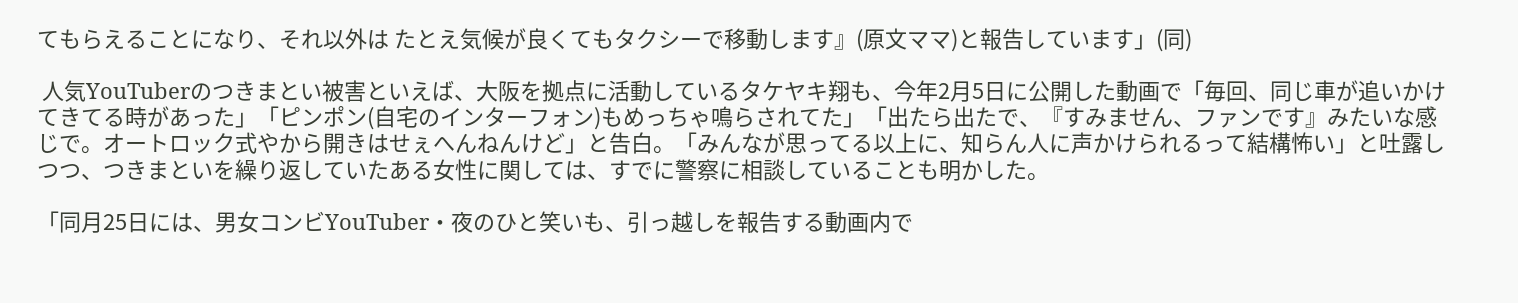てもらえることになり、それ以外は たとえ気候が良くてもタクシーで移動します』(原文ママ)と報告しています」(同)

 人気YouTuberのつきまとい被害といえば、大阪を拠点に活動しているタケヤキ翔も、今年2月5日に公開した動画で「毎回、同じ車が追いかけてきてる時があった」「ピンポン(自宅のインターフォン)もめっちゃ鳴らされてた」「出たら出たで、『すみません、ファンです』みたいな感じで。オートロック式やから開きはせぇへんねんけど」と告白。「みんなが思ってる以上に、知らん人に声かけられるって結構怖い」と吐露しつつ、つきまといを繰り返していたある女性に関しては、すでに警察に相談していることも明かした。

「同月25日には、男女コンビYouTuber・夜のひと笑いも、引っ越しを報告する動画内で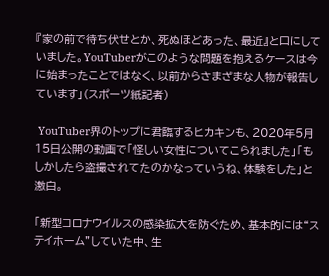『家の前で待ち伏せとか、死ぬほどあった、最近』と口にしていました。YouTuberがこのような問題を抱えるケースは今に始まったことではなく、以前からさまざまな人物が報告しています」(スポーツ紙記者)

 YouTuber界のトップに君臨するヒカキンも、2020年5月15日公開の動画で「怪しい女性についてこられました」「もしかしたら盗撮されてたのかなっていうね、体験をした」と激白。

「新型コロナウイルスの感染拡大を防ぐため、基本的には“ステイホーム”していた中、生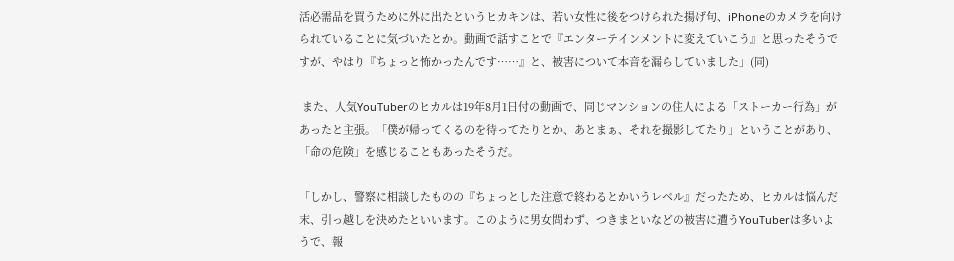活必需品を買うために外に出たというヒカキンは、若い女性に後をつけられた揚げ句、iPhoneのカメラを向けられていることに気づいたとか。動画で話すことで『エンターテインメントに変えていこう』と思ったそうですが、やはり『ちょっと怖かったんです……』と、被害について本音を漏らしていました」(同)

 また、人気YouTuberのヒカルは19年8月1日付の動画で、同じマンションの住人による「ストーカー行為」があったと主張。「僕が帰ってくるのを待ってたりとか、あとまぁ、それを撮影してたり」ということがあり、「命の危険」を感じることもあったそうだ。

「しかし、警察に相談したものの『ちょっとした注意で終わるとかいうレベル』だったため、ヒカルは悩んだ末、引っ越しを決めたといいます。このように男女問わず、つきまといなどの被害に遭うYouTuberは多いようで、報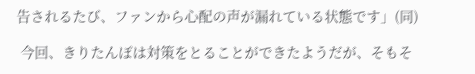告されるたび、ファンから心配の声が漏れている状態です」(同)

 今回、きりたんぽは対策をとることができたようだが、そもそ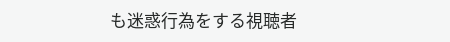も迷惑行為をする視聴者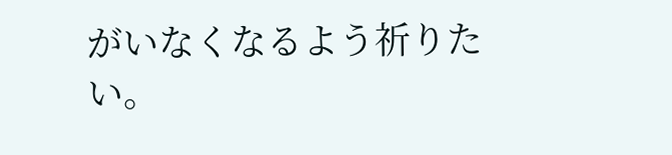がいなくなるよう祈りたい。